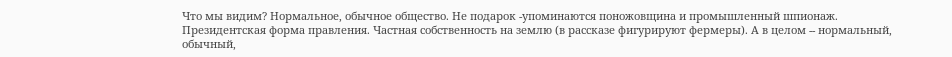Что мы видим? Нормальное, обычное общество. Не подарок -упоминаются поножовщина и промышленный шпионаж. Президентская форма правления. Частная собственность на землю (в рассказе фигурируют фермеры). А в целом -- нормальный, обычный,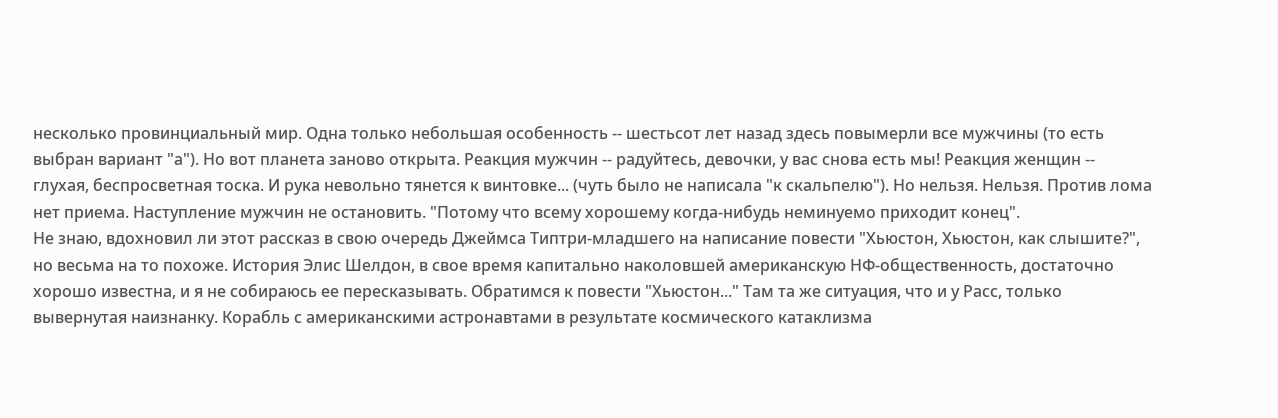несколько провинциальный мир. Одна только небольшая особенность -- шестьсот лет назад здесь повымерли все мужчины (то есть выбран вариант "а"). Но вот планета заново открыта. Реакция мужчин -- радуйтесь, девочки, у вас снова есть мы! Реакция женщин -- глухая, беспросветная тоска. И рука невольно тянется к винтовке... (чуть было не написала "к скальпелю"). Но нельзя. Нельзя. Против лома нет приема. Наступление мужчин не остановить. "Потому что всему хорошему когда-нибудь неминуемо приходит конец".
Не знаю, вдохновил ли этот рассказ в свою очередь Джеймса Типтри-младшего на написание повести "Хьюстон, Хьюстон, как слышите?", но весьма на то похоже. История Элис Шелдон, в свое время капитально наколовшей американскую НФ-общественность, достаточно хорошо известна, и я не собираюсь ее пересказывать. Обратимся к повести "Хьюстон..." Там та же ситуация, что и у Расс, только вывернутая наизнанку. Корабль с американскими астронавтами в результате космического катаклизма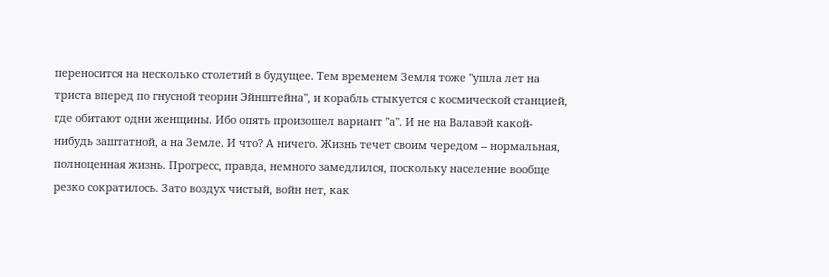переносится на несколько столетий в будущее. Тем временем Земля тоже "ушла лет на триста вперед по гнусной теории Эйнштейна", и корабль стыкуется с космической станцией, где обитают одни женщины. Ибо опять произошел вариант "а". И не на Валавэй какой-нибудь заштатной, а на Земле. И что? А ничего. Жизнь течет своим чередом -- нормальная, полноценная жизнь. Прогресс, правда, немного замедлился, поскольку население вообще резко сократилось. Зато воздух чистый, войн нет, как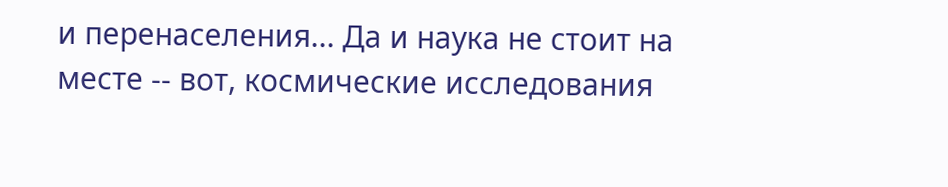и перенаселения... Да и наука не стоит на месте -- вот, космические исследования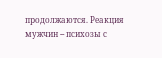продолжаются. Реакция мужчин -- психозы с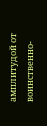амплитудой от воинственно-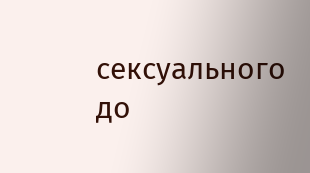сексуального до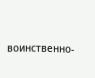воинственно-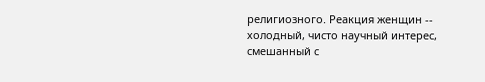религиозного. Реакция женщин -- холодный, чисто научный интерес, смешанный с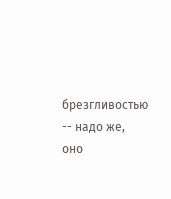брезгливостью -- надо же, оно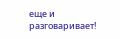еще и разговаривает!